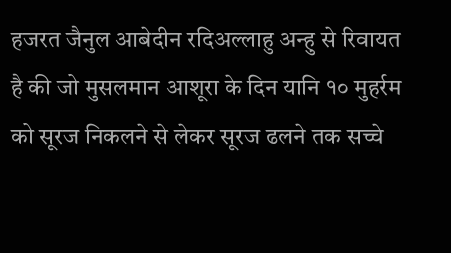हजरत जैनुल आबेदीन रदिअल्लाहु अन्हु से रिवायत है की जो मुसलमान आशूरा के दिन यानि १० मुहर्रम को सूरज निकलने से लेकर सूरज ढलने तक सच्चे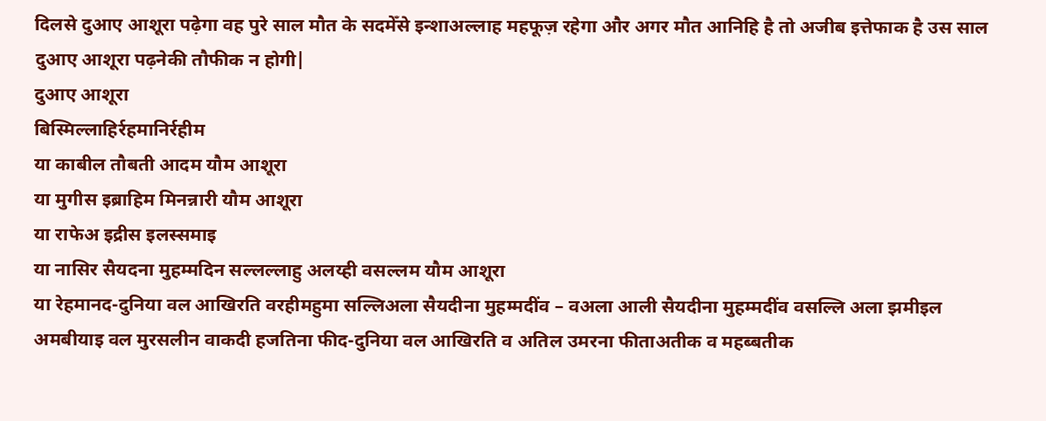दिलसे दुआए आशूरा पढ़ेगा वह पुरे साल मौत के सदमेँसे इन्शाअल्लाह महफूज़ रहेगा और अगर मौत आनिहि है तो अजीब इत्तेफाक है उस साल दुआए आशूरा पढ़नेकी तौफीक न होगी|
दुआए आशूरा
बिस्मिल्लाहिर्रहमानिर्रहीम
या काबील तौबती आदम यौम आशूरा
या मुगीस इब्राहिम मिनन्नारी यौम आशूरा
या राफेअ इद्रीस इलस्समाइ
या नासिर सैयदना मुहम्मदिन सल्लल्लाहु अलय्ही वसल्लम यौम आशूरा
या रेहमानद-दुनिया वल आखिरति वरहीमहुमा सल्लिअला सैयदीना मुहम्मदींव – वअला आली सैयदीना मुहम्मदींव वसल्लि अला झमीइल अमबीयाइ वल मुरसलीन वाकदी हजतिना फीद-दुनिया वल आखिरति व अतिल उमरना फीताअतीक व महब्बतीक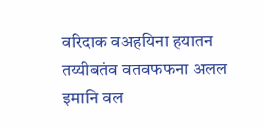वरिदाक वअहयिना हयातन तय्यीबतंव वतवफफना अलल इमानि वल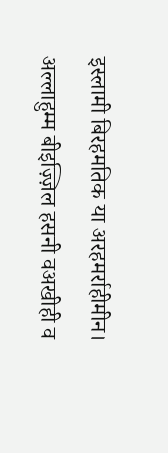इस्लामी बिरहमतिक या अरहमर्राहीमीन। अल्लाहुम्म बीइज़्ज़िल हसनी वअखीही व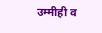उम्मीही व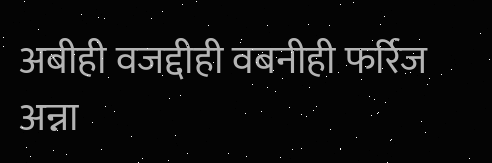अबीही वजद्दीही वबनीही फर्रिज अन्ना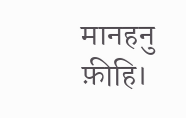मानहनु फ़ीहि।